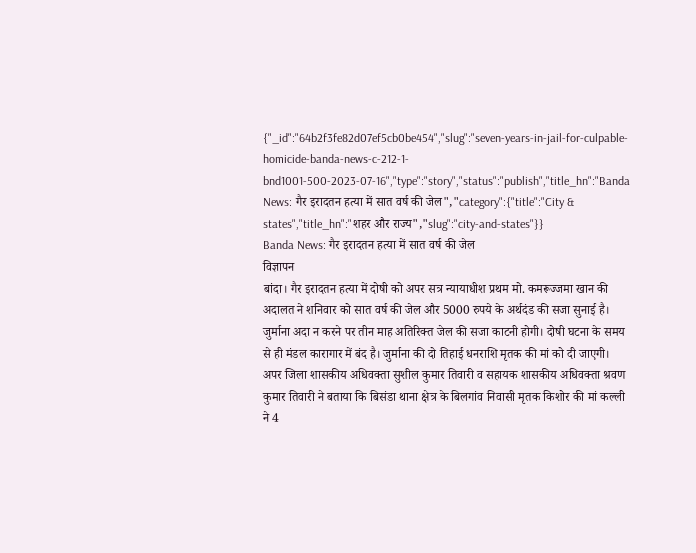{"_id":"64b2f3fe82d07ef5cb0be454","slug":"seven-years-in-jail-for-culpable-homicide-banda-news-c-212-1-bnd1001-500-2023-07-16","type":"story","status":"publish","title_hn":"Banda News: गैर इरादतन हत्या में सात वर्ष की जेल","category":{"title":"City & states","title_hn":"शहर और राज्य","slug":"city-and-states"}}
Banda News: गैर इरादतन हत्या में सात वर्ष की जेल
विज्ञापन
बांदा। गैर इरादतन हत्या में दोषी को अपर सत्र न्यायाधीश प्रथम मो. कमरूज्जमा खान की अदालत ने शनिवार को सात वर्ष की जेल और 5000 रुपये के अर्थदंड की सजा सुनाई है। जुर्माना अदा न करने पर तीन माह अतिरिक्त जेल की सजा काटनी होगी। दोषी घटना के समय से ही मंडल कारागार में बंद है। जुर्माना की दो तिहाई धनराशि मृतक की मां को दी जाएगी।
अपर जिला शासकीय अधिवक्ता सुशील कुमार तिवारी व सहायक शासकीय अधिवक्ता श्रवण कुमार तिवारी ने बताया कि बिसंडा थाना क्षेत्र के बिलगांव निवासी मृतक किशोर की मां कल्ली ने 4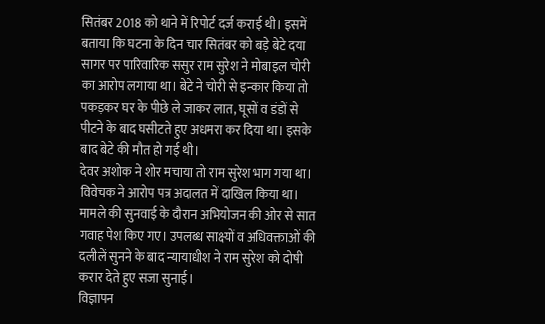सितंबर 2018 को थाने में रिपोर्ट दर्ज कराई थी। इसमें बताया कि घटना के दिन चार सितंबर को बड़े बेटे दया सागर पर पारिवारिक ससुर राम सुरेश ने मोबाइल चोरी का आरोप लगाया था। बेटे ने चोरी से इन्कार किया तो पकड़कर घर के पीछे ले जाकर लात, घूसों व डंडों से पीटने के बाद घसीटते हुए अधमरा कर दिया था। इसके बाद बेटे की मौत हो गई थी।
देवर अशोक ने शोर मचाया तो राम सुरेश भाग गया था। विवेचक ने आरोप पत्र अदालत में दाखिल किया था। मामले की सुनवाई के दौरान अभियोजन की ओर से सात गवाह पेश किए गए। उपलब्ध साक्ष्यों व अधिवक्ताओं की दलीलें सुनने के बाद न्यायाधीश ने राम सुरेश को दोषी करार देते हुए सजा सुनाई।
विज्ञापन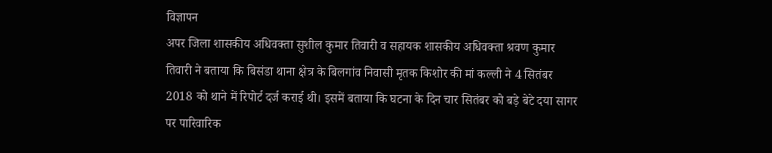विज्ञापन
अपर जिला शासकीय अधिवक्ता सुशील कुमार तिवारी व सहायक शासकीय अधिवक्ता श्रवण कुमार तिवारी ने बताया कि बिसंडा थाना क्षेत्र के बिलगांव निवासी मृतक किशोर की मां कल्ली ने 4 सितंबर 2018 को थाने में रिपोर्ट दर्ज कराई थी। इसमें बताया कि घटना के दिन चार सितंबर को बड़े बेटे दया सागर पर पारिवारिक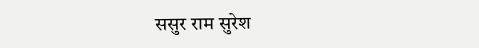ससुर राम सुरेश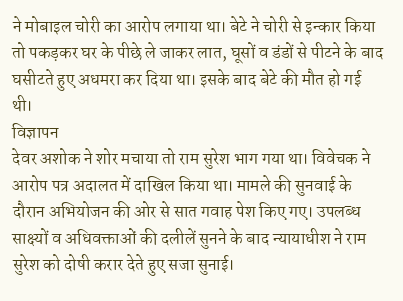ने मोबाइल चोरी का आरोप लगाया था। बेटे ने चोरी से इन्कार किया तो पकड़कर घर के पीछे ले जाकर लात, घूसों व डंडों से पीटने के बाद घसीटते हुए अधमरा कर दिया था। इसके बाद बेटे की मौत हो गई थी।
विज्ञापन
देवर अशोक ने शोर मचाया तो राम सुरेश भाग गया था। विवेचक ने आरोप पत्र अदालत में दाखिल किया था। मामले की सुनवाई के दौरान अभियोजन की ओर से सात गवाह पेश किए गए। उपलब्ध साक्ष्यों व अधिवक्ताओं की दलीलें सुनने के बाद न्यायाधीश ने राम सुरेश को दोषी करार देते हुए सजा सुनाई।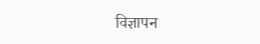विज्ञापन